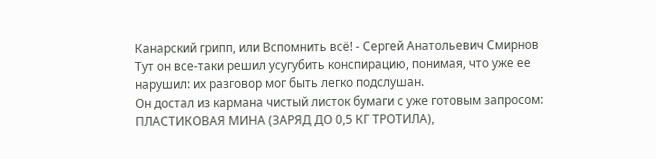Канарский грипп, или Вспомнить всё! - Сергей Анатольевич Смирнов
Тут он все-таки решил усугубить конспирацию, понимая, что уже ее нарушил: их разговор мог быть легко подслушан.
Он достал из кармана чистый листок бумаги с уже готовым запросом:
ПЛАСТИКОВАЯ МИНА (ЗАРЯД ДО 0,5 КГ ТРОТИЛА),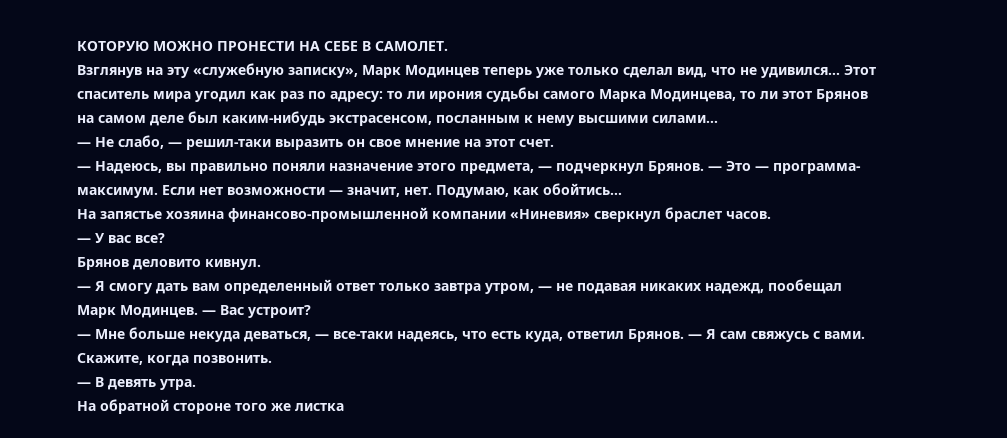КОТОРУЮ МОЖНО ПРОНЕСТИ НА СЕБЕ В САМОЛЕТ.
Взглянув на эту «служебную записку», Марк Модинцев теперь уже только сделал вид, что не удивился… Этот спаситель мира угодил как раз по адресу: то ли ирония судьбы самого Марка Модинцева, то ли этот Брянов на самом деле был каким-нибудь экстрасенсом, посланным к нему высшими силами…
— Не слабо, — решил-таки выразить он свое мнение на этот счет.
— Надеюсь, вы правильно поняли назначение этого предмета, — подчеркнул Брянов. — Это — программа-максимум. Если нет возможности — значит, нет. Подумаю, как обойтись…
На запястье хозяина финансово-промышленной компании «Ниневия» сверкнул браслет часов.
— У вас все?
Брянов деловито кивнул.
— Я смогу дать вам определенный ответ только завтра утром, — не подавая никаких надежд, пообещал Марк Модинцев. — Вас устроит?
— Мне больше некуда деваться, — все-таки надеясь, что есть куда, ответил Брянов. — Я сам свяжусь с вами. Скажите, когда позвонить.
— В девять утра.
На обратной стороне того же листка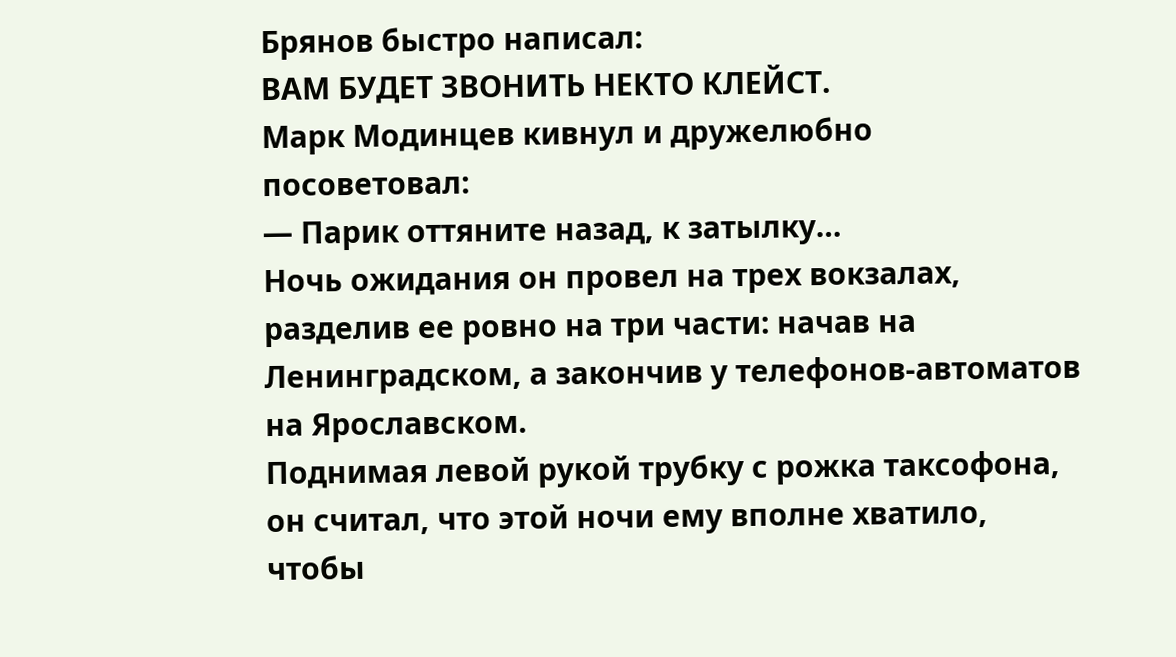Брянов быстро написал:
ВАМ БУДЕТ ЗВОНИТЬ НЕКТО КЛЕЙСТ.
Марк Модинцев кивнул и дружелюбно посоветовал:
— Парик оттяните назад, к затылку…
Ночь ожидания он провел на трех вокзалах, разделив ее ровно на три части: начав на Ленинградском, а закончив у телефонов-автоматов на Ярославском.
Поднимая левой рукой трубку с рожка таксофона, он считал, что этой ночи ему вполне хватило, чтобы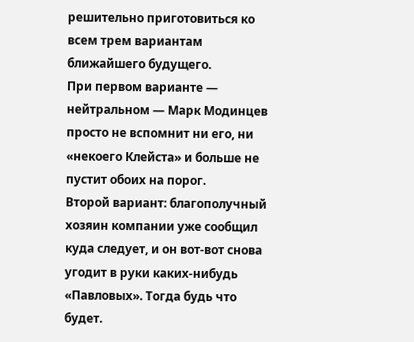решительно приготовиться ко всем трем вариантам ближайшего будущего.
При первом варианте — нейтральном — Марк Модинцев просто не вспомнит ни его, ни «некоего Клейста» и больше не пустит обоих на порог.
Второй вариант: благополучный хозяин компании уже сообщил куда следует, и он вот-вот снова угодит в руки каких-нибудь «Павловых». Тогда будь что будет.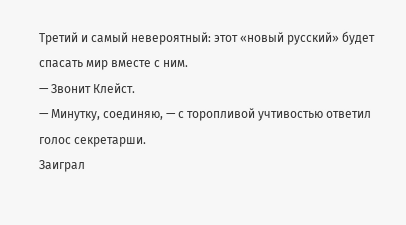Третий и самый невероятный: этот «новый русский» будет спасать мир вместе с ним.
— Звонит Клейст.
— Минутку, соединяю, — с торопливой учтивостью ответил голос секретарши.
Заиграл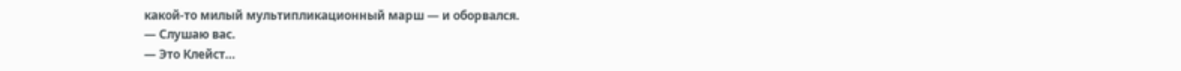какой-то милый мультипликационный марш — и оборвался.
— Слушаю вас.
— Это Клейст…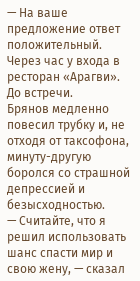— На ваше предложение ответ положительный. Через час у входа в ресторан «Арагви». До встречи.
Брянов медленно повесил трубку и, не отходя от таксофона, минуту-другую боролся со страшной депрессией и безысходностью.
— Считайте, что я решил использовать шанс спасти мир и свою жену, — сказал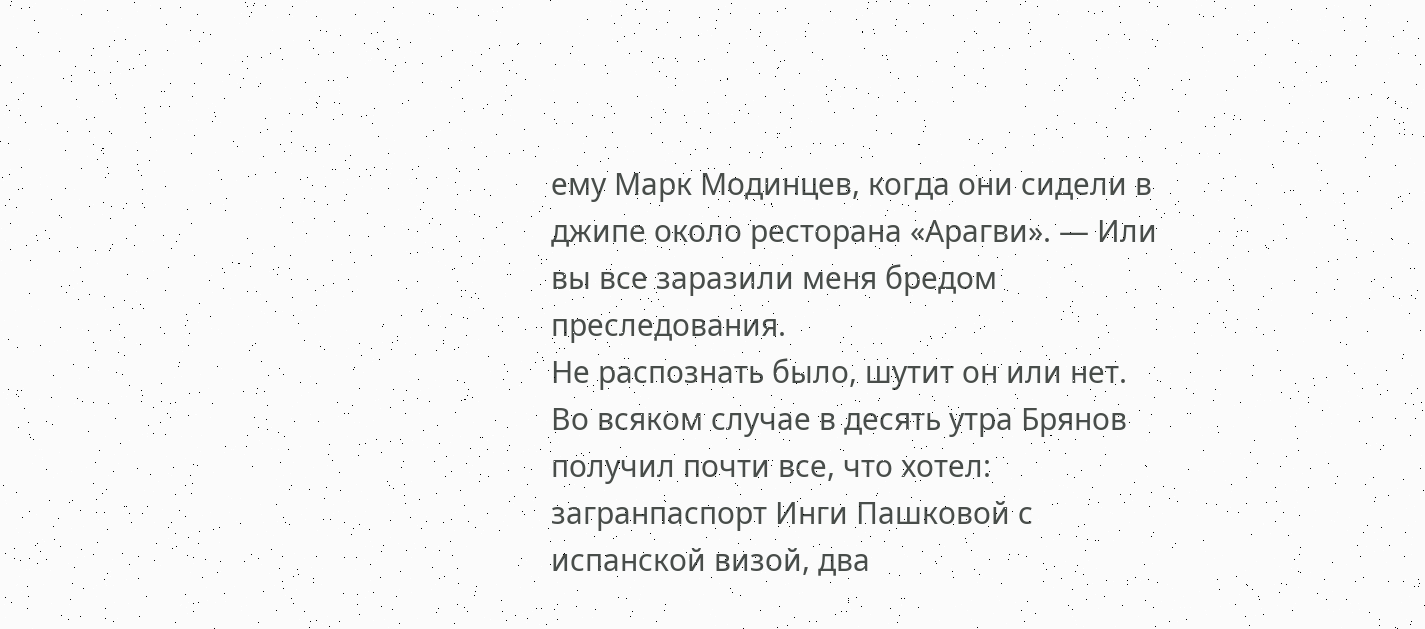ему Марк Модинцев, когда они сидели в джипе около ресторана «Арагви». — Или вы все заразили меня бредом преследования.
Не распознать было, шутит он или нет. Во всяком случае в десять утра Брянов получил почти все, что хотел: загранпаспорт Инги Пашковой с испанской визой, два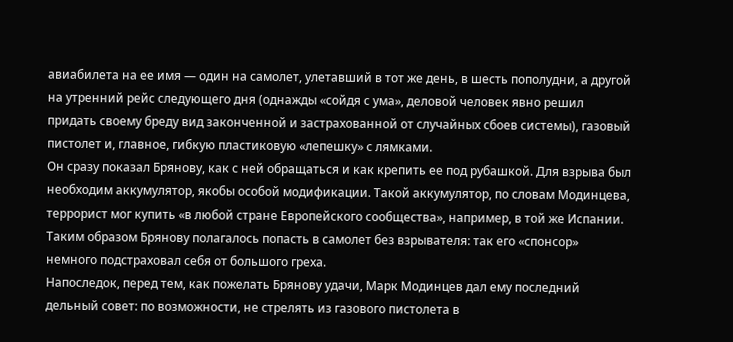авиабилета на ее имя — один на самолет, улетавший в тот же день, в шесть пополудни, а другой на утренний рейс следующего дня (однажды «сойдя с ума», деловой человек явно решил придать своему бреду вид законченной и застрахованной от случайных сбоев системы), газовый пистолет и, главное, гибкую пластиковую «лепешку» с лямками.
Он сразу показал Брянову, как с ней обращаться и как крепить ее под рубашкой. Для взрыва был необходим аккумулятор, якобы особой модификации. Такой аккумулятор, по словам Модинцева, террорист мог купить «в любой стране Европейского сообщества», например, в той же Испании. Таким образом Брянову полагалось попасть в самолет без взрывателя: так его «спонсор» немного подстраховал себя от большого греха.
Напоследок, перед тем, как пожелать Брянову удачи, Марк Модинцев дал ему последний дельный совет: по возможности, не стрелять из газового пистолета в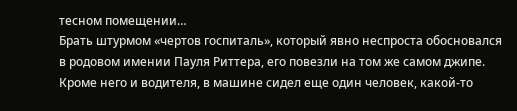тесном помещении…
Брать штурмом «чертов госпиталь», который явно неспроста обосновался в родовом имении Пауля Риттера, его повезли на том же самом джипе. Кроме него и водителя, в машине сидел еще один человек, какой-то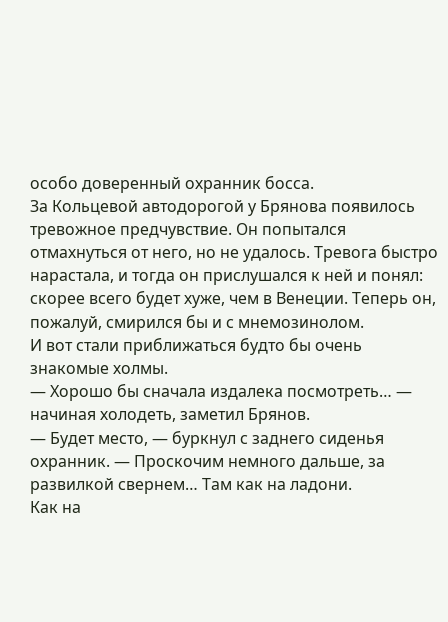особо доверенный охранник босса.
За Кольцевой автодорогой у Брянова появилось тревожное предчувствие. Он попытался отмахнуться от него, но не удалось. Тревога быстро нарастала, и тогда он прислушался к ней и понял: скорее всего будет хуже, чем в Венеции. Теперь он, пожалуй, смирился бы и с мнемозинолом.
И вот стали приближаться будто бы очень знакомые холмы.
— Хорошо бы сначала издалека посмотреть… — начиная холодеть, заметил Брянов.
— Будет место, — буркнул с заднего сиденья охранник. — Проскочим немного дальше, за развилкой свернем… Там как на ладони.
Как на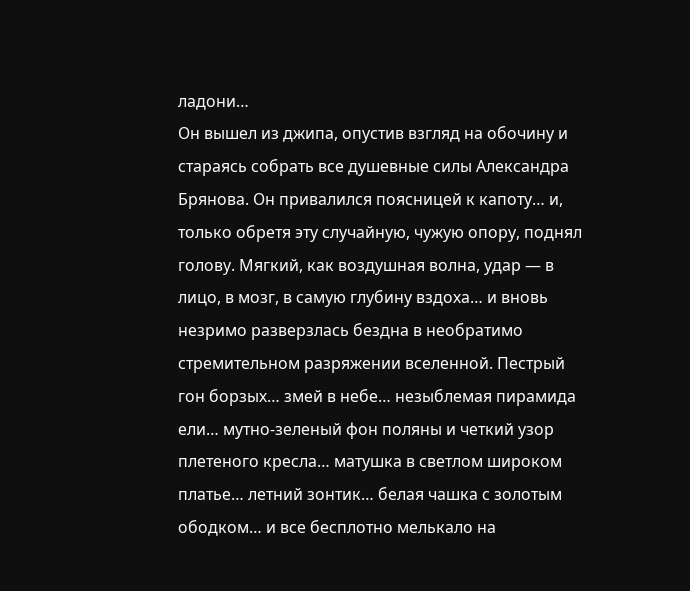ладони…
Он вышел из джипа, опустив взгляд на обочину и стараясь собрать все душевные силы Александра Брянова. Он привалился поясницей к капоту… и, только обретя эту случайную, чужую опору, поднял голову. Мягкий, как воздушная волна, удар — в лицо, в мозг, в самую глубину вздоха… и вновь незримо разверзлась бездна в необратимо стремительном разряжении вселенной. Пестрый гон борзых… змей в небе… незыблемая пирамида ели… мутно-зеленый фон поляны и четкий узор плетеного кресла… матушка в светлом широком платье… летний зонтик… белая чашка с золотым ободком… и все бесплотно мелькало на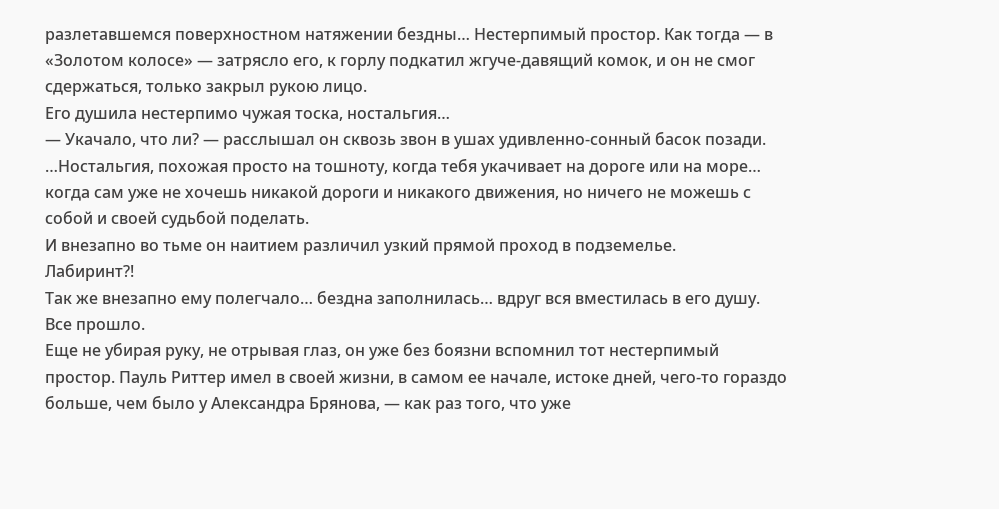разлетавшемся поверхностном натяжении бездны… Нестерпимый простор. Как тогда — в «Золотом колосе» — затрясло его, к горлу подкатил жгуче-давящий комок, и он не смог сдержаться, только закрыл рукою лицо.
Его душила нестерпимо чужая тоска, ностальгия…
— Укачало, что ли? — расслышал он сквозь звон в ушах удивленно-сонный басок позади.
…Ностальгия, похожая просто на тошноту, когда тебя укачивает на дороге или на море… когда сам уже не хочешь никакой дороги и никакого движения, но ничего не можешь с собой и своей судьбой поделать.
И внезапно во тьме он наитием различил узкий прямой проход в подземелье.
Лабиринт?!
Так же внезапно ему полегчало… бездна заполнилась… вдруг вся вместилась в его душу.
Все прошло.
Еще не убирая руку, не отрывая глаз, он уже без боязни вспомнил тот нестерпимый простор. Пауль Риттер имел в своей жизни, в самом ее начале, истоке дней, чего-то гораздо больше, чем было у Александра Брянова, — как раз того, что уже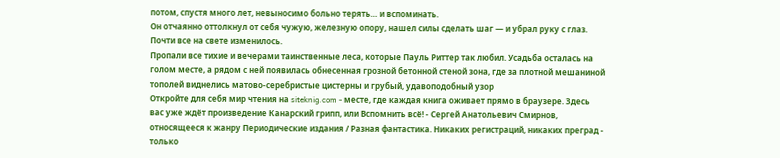потом, спустя много лет, невыносимо больно терять… и вспоминать.
Он отчаянно оттолкнул от себя чужую, железную опору, нашел силы сделать шаг — и убрал руку с глаз.
Почти все на свете изменилось.
Пропали все тихие и вечерами таинственные леса, которые Пауль Риттер так любил. Усадьба осталась на голом месте, а рядом с ней появилась обнесенная грозной бетонной стеной зона, где за плотной мешаниной тополей виднелись матово-серебристые цистерны и грубый, удавоподобный узор
Откройте для себя мир чтения на siteknig.com - месте, где каждая книга оживает прямо в браузере. Здесь вас уже ждёт произведение Канарский грипп, или Вспомнить всё! - Сергей Анатольевич Смирнов, относящееся к жанру Периодические издания / Разная фантастика. Никаких регистраций, никаких преград - только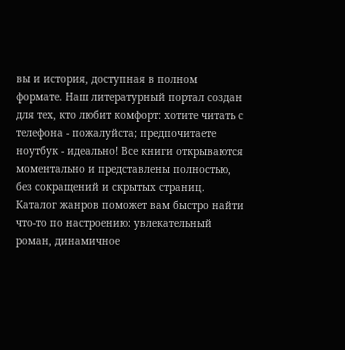вы и история, доступная в полном формате. Наш литературный портал создан для тех, кто любит комфорт: хотите читать с телефона - пожалуйста; предпочитаете ноутбук - идеально! Все книги открываются моментально и представлены полностью, без сокращений и скрытых страниц. Каталог жанров поможет вам быстро найти что-то по настроению: увлекательный роман, динамичное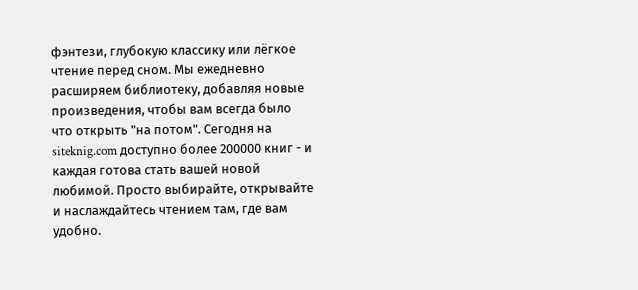фэнтези, глубокую классику или лёгкое чтение перед сном. Мы ежедневно расширяем библиотеку, добавляя новые произведения, чтобы вам всегда было что открыть "на потом". Сегодня на siteknig.com доступно более 200000 книг - и каждая готова стать вашей новой любимой. Просто выбирайте, открывайте и наслаждайтесь чтением там, где вам удобно.